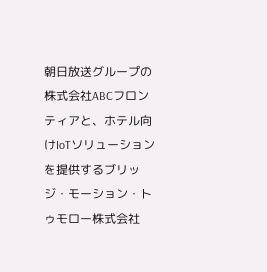朝日放送グループの株式会社ABCフロンティアと、ホテル向けIoTソリューションを提供するブリッジ・モーション・トゥモロー株式会社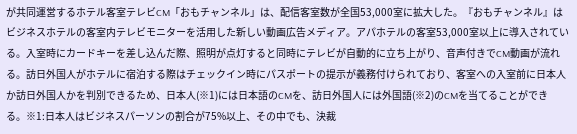が共同運営するホテル客室テレビCM「おもチャンネル」は、配信客室数が全国53,000室に拡大した。『おもチャンネル』はビジネスホテルの客室内テレビモニターを活用した新しい動画広告メディア。アパホテルの客室53,000室以上に導入されている。入室時にカードキーを差し込んだ際、照明が点灯すると同時にテレビが自動的に立ち上がり、音声付きでCM動画が流れる。訪日外国人がホテルに宿泊する際はチェックイン時にパスポートの提示が義務付けられており、客室への入室前に日本人か訪日外国人かを判別できるため、日本人(※1)には日本語のCMを、訪日外国人には外国語(※2)のCMを当てることができる。※1:日本人はビジネスパーソンの割合が75%以上、その中でも、決裁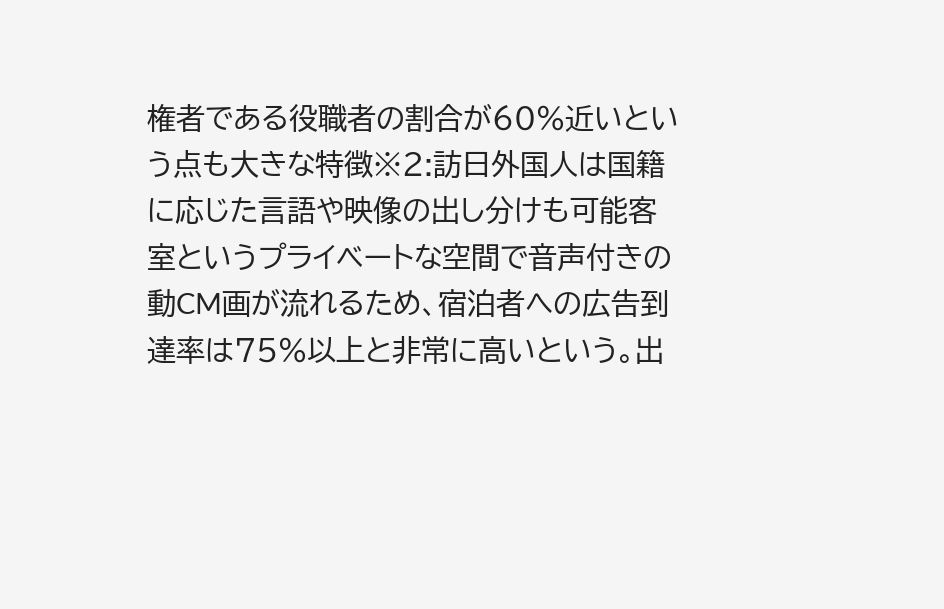権者である役職者の割合が60%近いという点も大きな特徴※2:訪日外国人は国籍に応じた言語や映像の出し分けも可能客室というプライベートな空間で音声付きの動CM画が流れるため、宿泊者への広告到達率は75%以上と非常に高いという。出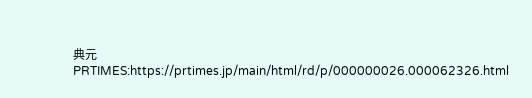典元PRTIMES:https://prtimes.jp/main/html/rd/p/000000026.000062326.html